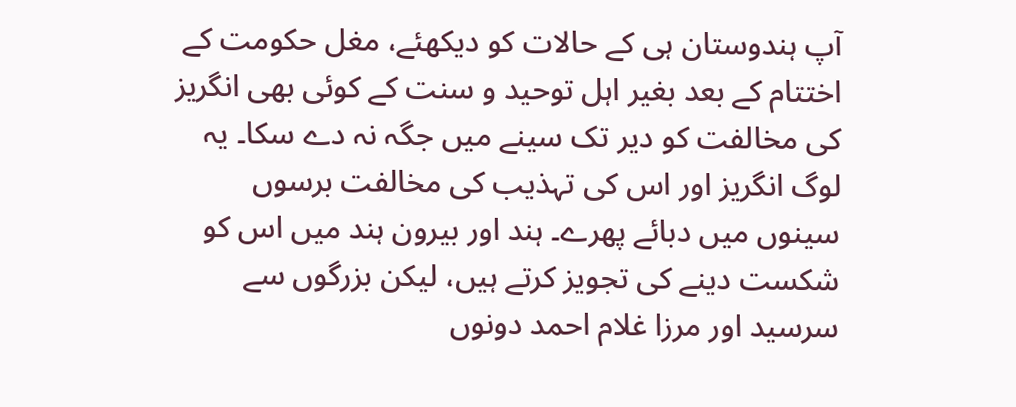آپ ہندوستان ہی کے حالات کو دیکھئے، مغل حکومت کے اختتام کے بعد بغیر اہل توحید و سنت کے کوئی بھی انگریز کی مخالفت کو دیر تک سینے میں جگہ نہ دے سکا۔ یہ لوگ انگریز اور اس کی تہذیب کی مخالفت برسوں سینوں میں دبائے پھرے۔ ہند اور بیرون ہند میں اس کو شکست دینے کی تجویز کرتے ہیں، لیکن بزرگوں سے سرسید اور مرزا غلام احمد دونوں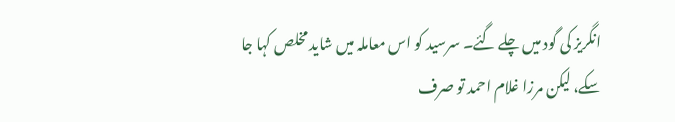انگریز کی گود میں چلے گئے۔ سرسید کو اس معاملہ میں شاید مخلص کہا جا سکے، لیکن مرزا غلام احمد تو صرف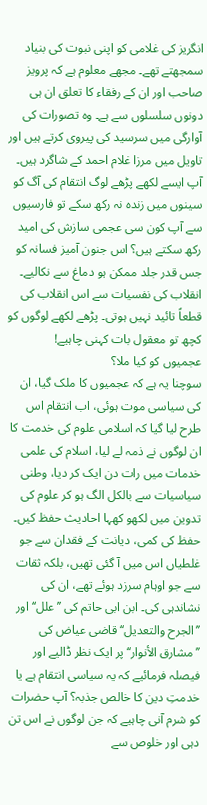انگریز کی غلامی کو اپنی نبوت کی بنیاد سمجھتے تھے۔ مجھے معلوم ہے کہ پرویز صاحب اور ان کے رفقاء کا تعلق ان ہی دونوں سلسلوں سے ہے۔ وہ تصورات کی آوارگی میں سرسید کی پیروی کرتے ہیں اور تاویل میں مرزا غلام احمد کے شاگرد ہیں۔ آپ ایسے لکھے پڑھے لوگ انتقام کی آگ کو سینوں میں زندہ نہ رکھ سکے تو فارسیوں سے آپ کون سی عجمی سازش کی امید رکھ سکتے ہیں؟ اس جنون آمیز فسانہ کو جس قدر جلد ممکن ہو دماغ سے نکالیے۔ انقلاب کی نفسیات سے اس انقلاب کی قطعاً تائید نہیں ہوتی۔ پڑھے لکھے لوگوں کو کچھ تو معقول بات کہنی چاہیے!
عجمیوں کو کیا ملا؟
سوچنا یہ ہے کہ عجمیوں کا ملک گیا، ان کی سیاسی موت ہوئی، اب انتقام اس طرح لیا گیا کہ اسلامی علوم کی خدمت کا ان لوگوں نے ذمہ لے لیا، اسلام کی علمی خدمات میں رات دن ایک کر دیا، وطنی سیاسیات سے بالکل الگ ہو کر علوم کی تدوین میں لکھو کھہا احادیث حفظ کیں۔ حفظ کی کمی، دیانت کے فقدان سے جو غلطیاں اس میں آ گئی تھیں، بلکہ ثقات سے جو اوہام سرزد ہوئے تھے، ان کی نشاندہی کی۔ ابن ابی حاتم کی ’’علل‘‘ اور ’’الجرح والتعديل‘‘ قاضی عیاض کی ’’مشارق الأنوار‘‘ پر ایک نظر ڈالیے اور فیصلہ فرمائیے کہ یہ سیاسی انتقام ہے یا خدمتِ دین کا خالص جذبہ؟ آپ حضرات کو شرم آنی چاہیے کہ جن لوگوں نے اس تن دہی اور خلوص سے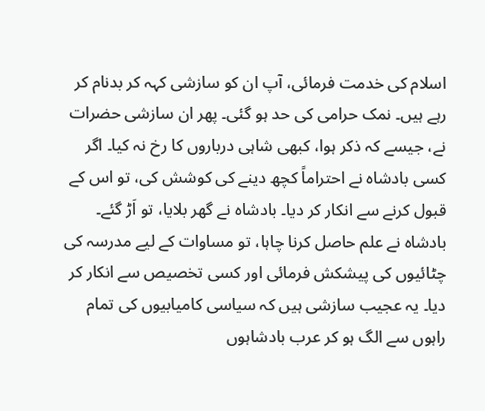اسلام کی خدمت فرمائی، آپ ان کو سازشی کہہ کر بدنام کر رہے ہیں۔ نمک حرامی کی حد ہو گئی۔ پھر ان سازشی حضرات نے، جیسے کہ ذکر ہوا، کبھی شاہی درباروں کا رخ نہ کیا۔ اگر کسی بادشاہ نے احتراماً کچھ دینے کی کوشش کی، تو اس کے قبول کرنے سے انکار کر دیا۔ بادشاہ نے گھر بلایا، تو اَڑ گئے۔ بادشاہ نے علم حاصل کرنا چاہا، تو مساوات کے لیے مدرسہ کی چٹائیوں کی پیشکش فرمائی اور کسی تخصیص سے انکار کر دیا۔ یہ عجیب سازشی ہیں کہ سیاسی کامیابیوں کی تمام راہوں سے الگ ہو کر عرب بادشاہوں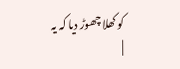کو کھلا چھوڑ دیا کہ یہ
|